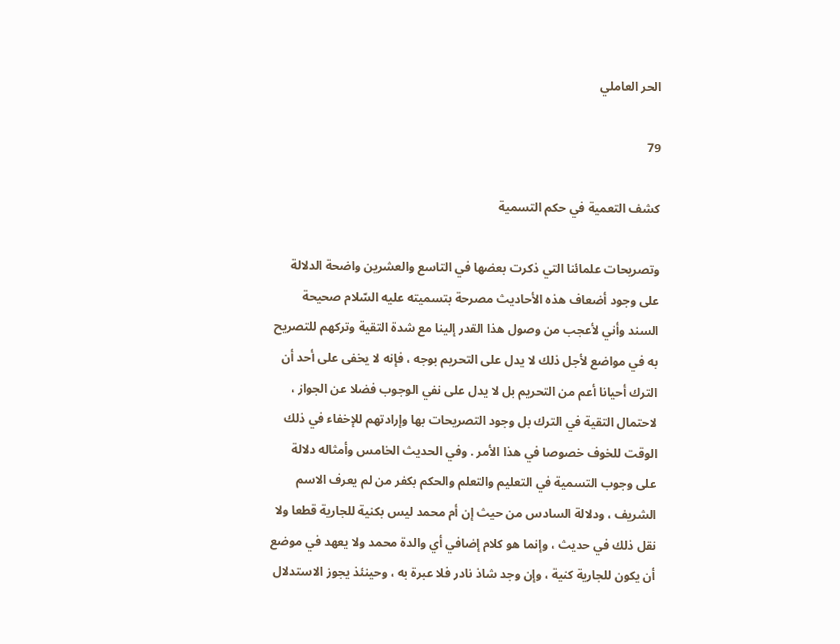الحر العاملي

79

كشف التعمية في حكم التسمية

وتصريحات علمائنا التي ذكرت بعضها في التاسع والعشرين واضحة الدلالة على وجود أضعاف هذه الأحاديث مصرحة بتسميته عليه السّلام صحيحة السند وأني لأعجب من وصول هذا القدر إلينا مع شدة التقية وتركهم للتصريح به في مواضع لأجل ذلك لا يدل على التحريم بوجه ، فإنه لا يخفى على أحد أن الترك أحيانا أعم من التحريم بل لا يدل على نفي الوجوب فضلا عن الجواز ، لاحتمال التقية في الترك بل وجود التصريحات بها وإرادتهم للإخفاء في ذلك الوقت للخوف خصوصا في هذا الأمر . وفي الحديث الخامس وأمثاله دلالة على وجوب التسمية في التعليم والتعلم والحكم بكفر من لم يعرف الاسم الشريف ، ودلالة السادس من حيث إن أم محمد ليس بكنية للجارية قطعا ولا نقل ذلك في حديث ، وإنما هو كلام إضافي أي والدة محمد ولا يعهد في موضع أن يكون للجارية كنية ، وإن وجد شاذ نادر فلا عبرة به ، وحينئذ يجوز الاستدلال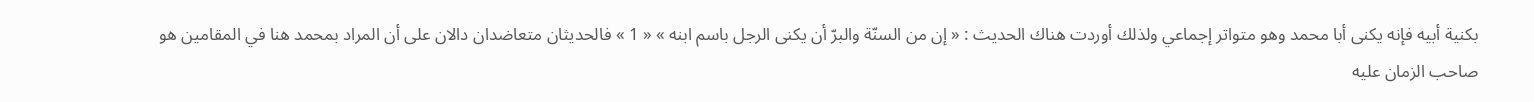بكنية أبيه فإنه يكنى أبا محمد وهو متواتر إجماعي ولذلك أوردت هناك الحديث : « إن من السنّة والبرّ أن يكنى الرجل باسم ابنه » « 1 » فالحديثان متعاضدان دالان على أن المراد بمحمد هنا في المقامين هو صاحب الزمان عليه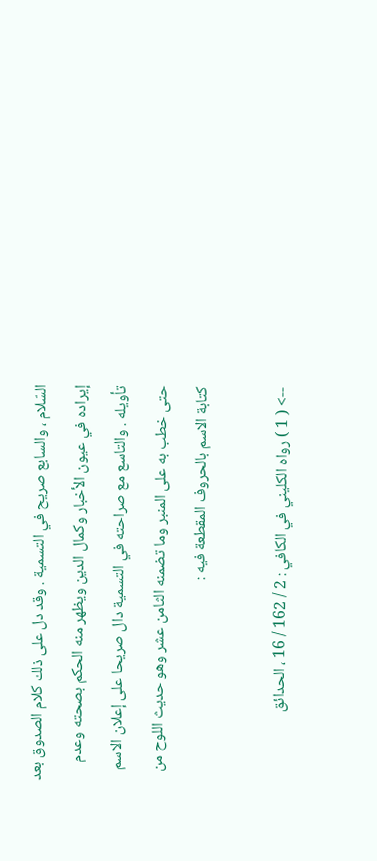السّلام ، والسابع صريح في التسمية . وقد دل على ذلك كلام الصدوق بعد إيراده في عيون الأخبار وكمال الدين ويظهر منه الحكم بصحته وعدم تأويله . والتاسع مع صراحته في التسمية دال صريحا على إعلان الاسم حتى خطب به على المنبر وما تضمنه الثامن عشر وهو حديث اللوح من كتابة الاسم بالحروف المقطعة فيه :

--> ( 1 ) رواه الكليني في الكافي : 2 / 162 / 16 ، الحدائق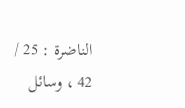الناضرة : 25 / 42 ، وسائل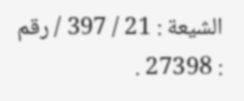الشيعة : 21 / 397 / رقم : 27398 .